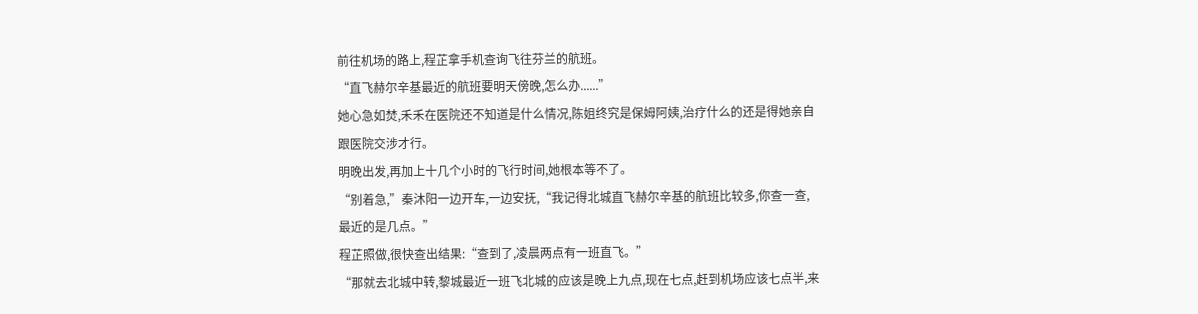前往机场的路上,程芷拿手机查询飞往芬兰的航班。
“直飞赫尔辛基最近的航班要明天傍晚,怎么办......”
她心急如焚,禾禾在医院还不知道是什么情况,陈姐终究是保姆阿姨,治疗什么的还是得她亲自跟医院交涉才行。
明晚出发,再加上十几个小时的飞行时间,她根本等不了。
“别着急,”秦沐阳一边开车,一边安抚,“我记得北城直飞赫尔辛基的航班比较多,你查一查,最近的是几点。”
程芷照做,很快查出结果:“查到了,凌晨两点有一班直飞。”
“那就去北城中转,黎城最近一班飞北城的应该是晚上九点,现在七点,赶到机场应该七点半,来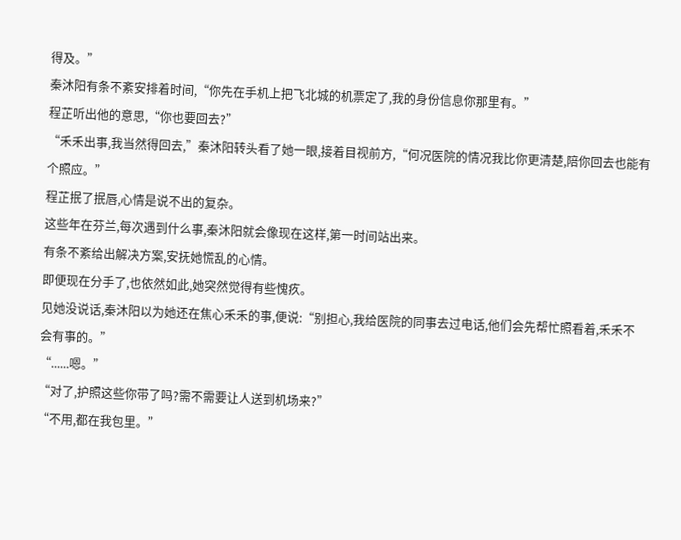得及。”
秦沐阳有条不紊安排着时间,“你先在手机上把飞北城的机票定了,我的身份信息你那里有。”
程芷听出他的意思,“你也要回去?”
“禾禾出事,我当然得回去,”秦沐阳转头看了她一眼,接着目视前方,“何况医院的情况我比你更清楚,陪你回去也能有个照应。”
程芷抿了抿唇,心情是说不出的复杂。
这些年在芬兰,每次遇到什么事,秦沐阳就会像现在这样,第一时间站出来。
有条不紊给出解决方案,安抚她慌乱的心情。
即便现在分手了,也依然如此,她突然觉得有些愧疚。
见她没说话,秦沐阳以为她还在焦心禾禾的事,便说:“别担心,我给医院的同事去过电话,他们会先帮忙照看着,禾禾不会有事的。”
“......嗯。”
“对了,护照这些你带了吗?需不需要让人送到机场来?”
“不用,都在我包里。”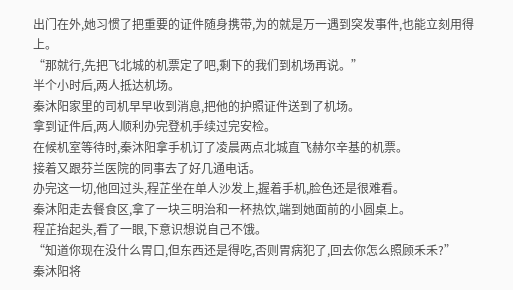出门在外,她习惯了把重要的证件随身携带,为的就是万一遇到突发事件,也能立刻用得上。
“那就行,先把飞北城的机票定了吧,剩下的我们到机场再说。”
半个小时后,两人抵达机场。
秦沐阳家里的司机早早收到消息,把他的护照证件送到了机场。
拿到证件后,两人顺利办完登机手续过完安检。
在候机室等待时,秦沐阳拿手机订了凌晨两点北城直飞赫尔辛基的机票。
接着又跟芬兰医院的同事去了好几通电话。
办完这一切,他回过头,程芷坐在单人沙发上,握着手机,脸色还是很难看。
秦沐阳走去餐食区,拿了一块三明治和一杯热饮,端到她面前的小圆桌上。
程芷抬起头,看了一眼,下意识想说自己不饿。
“知道你现在没什么胃口,但东西还是得吃,否则胃病犯了,回去你怎么照顾禾禾?”
秦沐阳将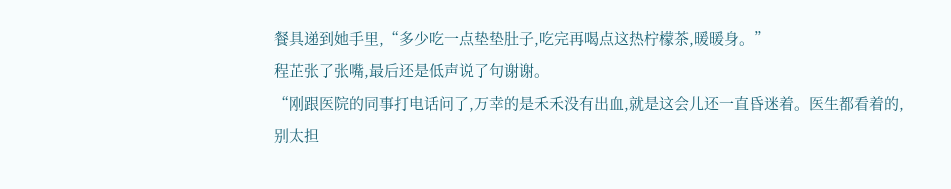餐具递到她手里,“多少吃一点垫垫肚子,吃完再喝点这热柠檬茶,暖暖身。”
程芷张了张嘴,最后还是低声说了句谢谢。
“刚跟医院的同事打电话问了,万幸的是禾禾没有出血,就是这会儿还一直昏迷着。医生都看着的,别太担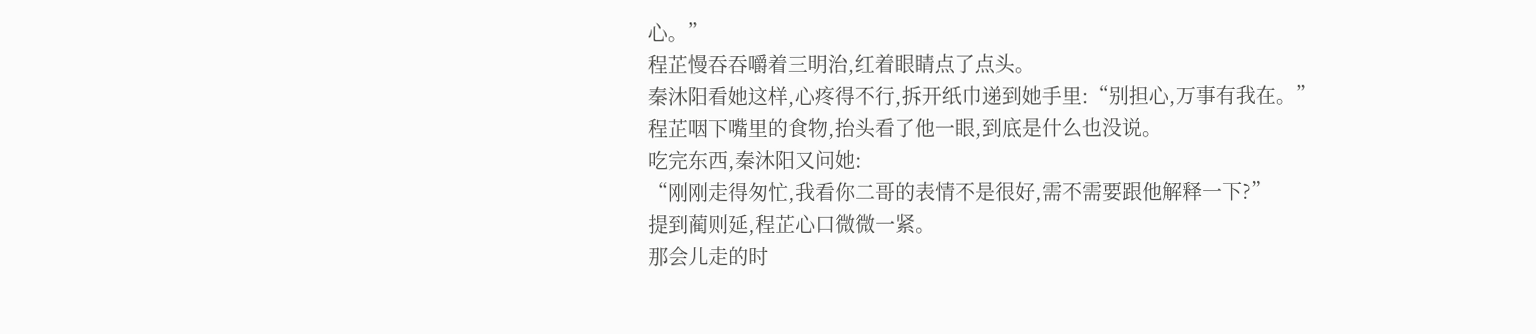心。”
程芷慢吞吞嚼着三明治,红着眼睛点了点头。
秦沐阳看她这样,心疼得不行,拆开纸巾递到她手里:“别担心,万事有我在。”
程芷咽下嘴里的食物,抬头看了他一眼,到底是什么也没说。
吃完东西,秦沐阳又问她:
“刚刚走得匆忙,我看你二哥的表情不是很好,需不需要跟他解释一下?”
提到蔺则延,程芷心口微微一紧。
那会儿走的时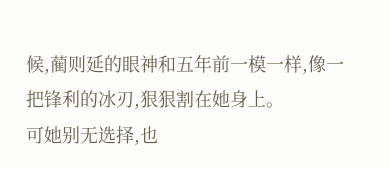候,蔺则延的眼神和五年前一模一样,像一把锋利的冰刃,狠狠割在她身上。
可她别无选择,也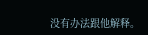没有办法跟他解释。